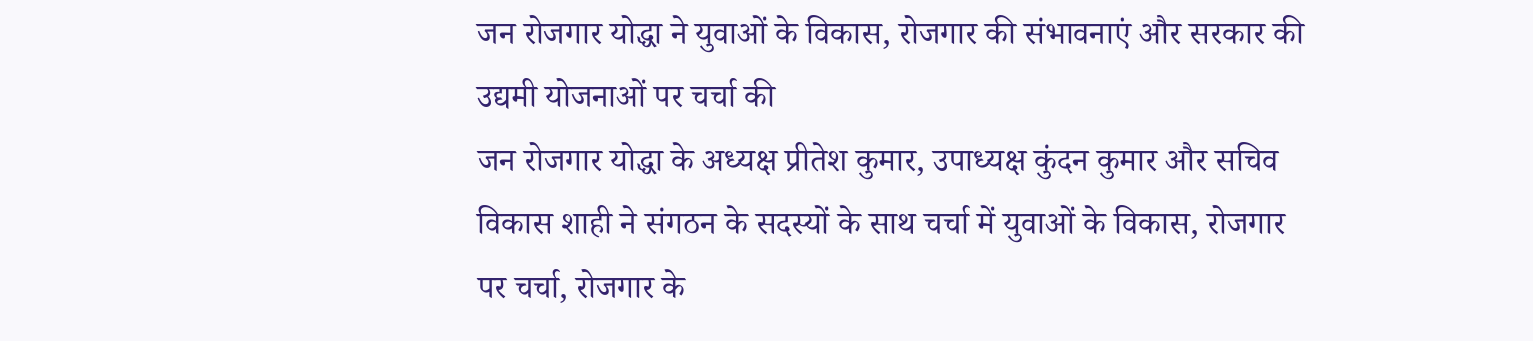जन रोजगार योद्धा ने युवाओं के विकास, रोजगार की संभावनाएं और सरकार की उद्यमी योजनाओं पर चर्चा की
जन रोजगार योद्धा के अध्यक्ष प्रीतेश कुमार, उपाध्यक्ष कुंदन कुमार और सचिव विकास शाही ने संगठन के सदस्यों के साथ चर्चा में युवाओं के विकास, रोजगार पर चर्चा, रोजगार के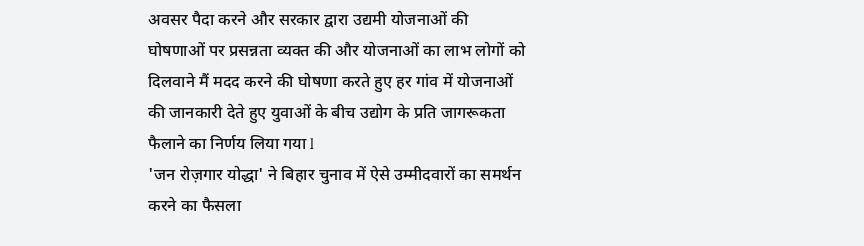अवसर पैदा करने और सरकार द्वारा उद्यमी योजनाओं की घोषणाओं पर प्रसन्नता व्यक्त की और योजनाओं का लाभ लोगों को दिलवाने मैं मदद करने की घोषणा करते हुए हर गांव में योजनाओं की जानकारी देते हुए युवाओं के बीच उद्योग के प्रति जागरूकता फैलाने का निर्णय लिया गया l
'जन रोज़गार योद्धा' ने बिहार चुनाव में ऐसे उम्मीदवारों का समर्थन करने का फैसला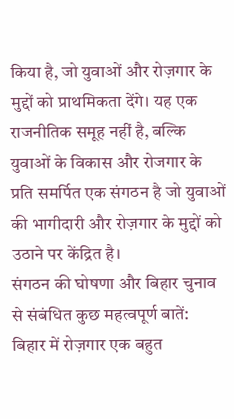किया है, जो युवाओं और रोज़गार के मुद्दों को प्राथमिकता देंगे। यह एक राजनीतिक समूह नहीं है, बल्कि युवाओं के विकास और रोजगार के प्रति समर्पित एक संगठन है जो युवाओं की भागीदारी और रोज़गार के मुद्दों को उठाने पर केंद्रित है।
संगठन की घोषणा और बिहार चुनाव से संबंधित कुछ महत्वपूर्ण बातें:
बिहार में रोज़गार एक बहुत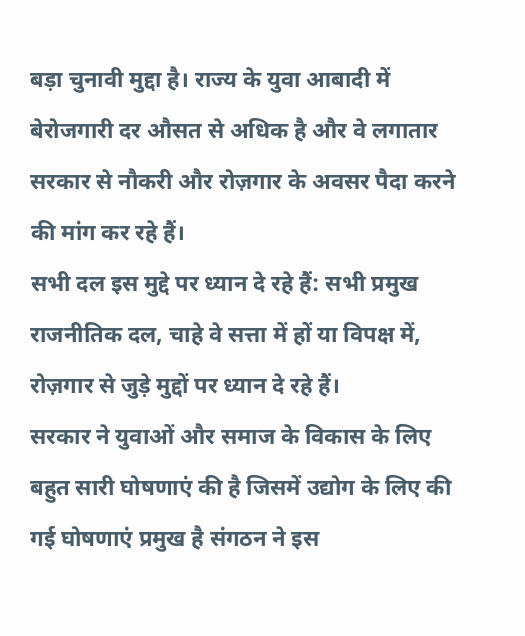बड़ा चुनावी मुद्दा है। राज्य के युवा आबादी में बेरोजगारी दर औसत से अधिक है और वे लगातार सरकार से नौकरी और रोज़गार के अवसर पैदा करने की मांग कर रहे हैं।
सभी दल इस मुद्दे पर ध्यान दे रहे हैं: सभी प्रमुख राजनीतिक दल, चाहे वे सत्ता में हों या विपक्ष में, रोज़गार से जुड़े मुद्दों पर ध्यान दे रहे हैं।
सरकार ने युवाओं और समाज के विकास के लिए बहुत सारी घोषणाएं की है जिसमें उद्योग के लिए की गई घोषणाएं प्रमुख है संगठन ने इस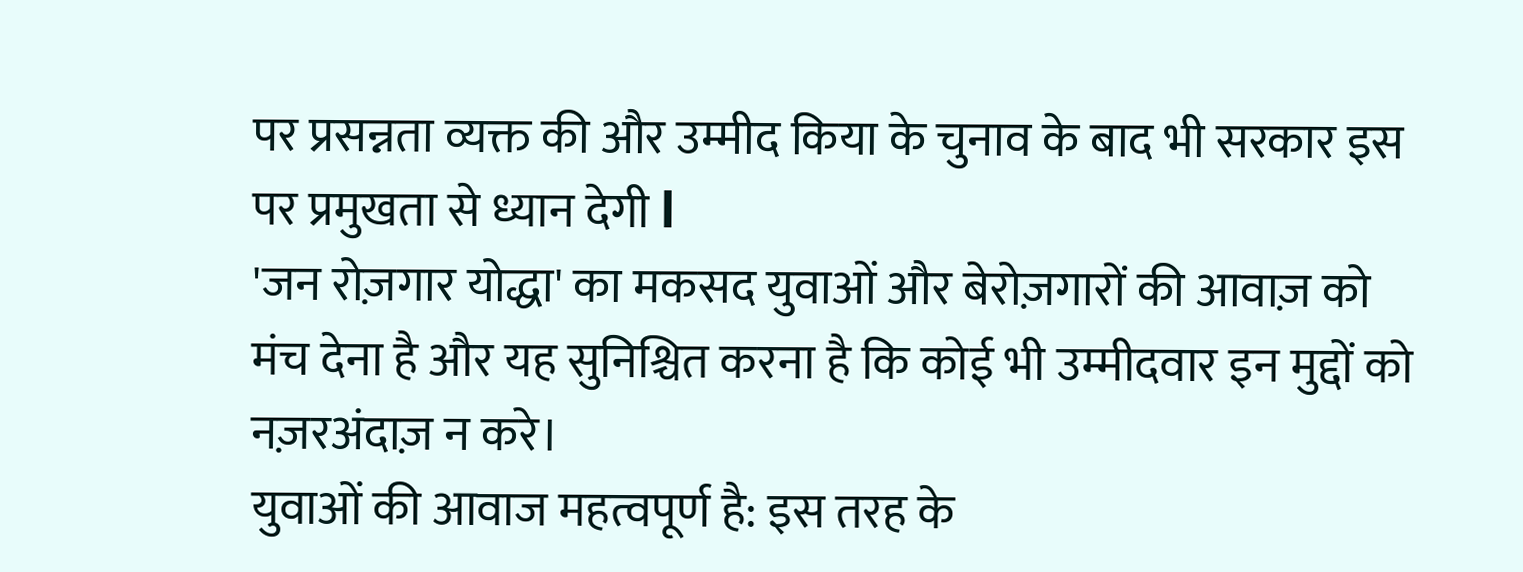पर प्रसन्नता व्यक्त की और उम्मीद किया के चुनाव के बाद भी सरकार इस पर प्रमुखता से ध्यान देगी l
'जन रोज़गार योद्धा' का मकसद युवाओं और बेरोज़गारों की आवाज़ को मंच देना है और यह सुनिश्चित करना है कि कोई भी उम्मीदवार इन मुद्दों को नज़रअंदाज़ न करे।
युवाओं की आवाज महत्वपूर्ण है: इस तरह के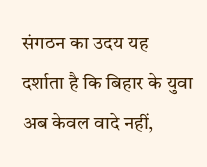संगठन का उदय यह दर्शाता है कि बिहार के युवा अब केवल वादे नहीं,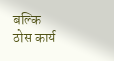बल्कि ठोस कार्य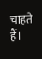चाहते हैं।